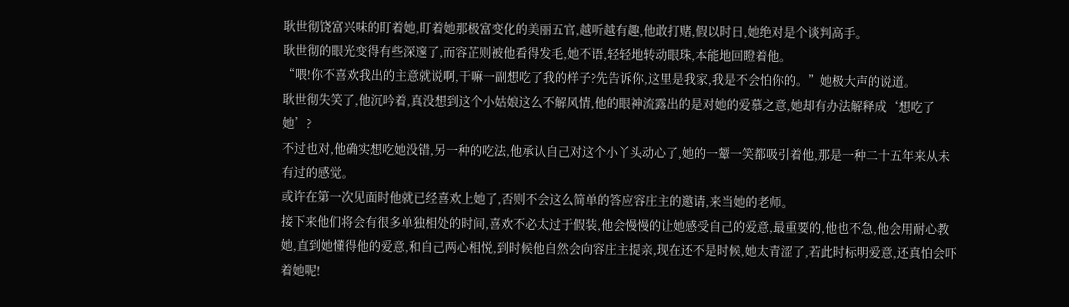耿世彻饶富兴味的盯着她,盯着她那极富变化的美丽五官,越听越有趣,他敢打赌,假以时日,她绝对是个谈判高手。
耿世彻的眼光变得有些深邃了,而容芷则被他看得发毛,她不语,轻轻地转动眼珠,本能地回瞪着他。
“喂!你不喜欢我出的主意就说啊,干嘛一副想吃了我的样子?先告诉你,这里是我家,我是不会怕你的。”她极大声的说道。
耿世彻失笑了,他沉吟着,真没想到这个小姑娘这么不解风情,他的眼神流露出的是对她的爱慕之意,她却有办法解释成‘想吃了她’?
不过也对,他确实想吃她没错,另一种的吃法,他承认自己对这个小丫头动心了,她的一颦一笑都吸引着他,那是一种二十五年来从未有过的感觉。
或许在第一次见面时他就已经喜欢上她了,否则不会这么简单的答应容庄主的邀请,来当她的老师。
接下来他们将会有很多单独相处的时间,喜欢不必太过于假装,他会慢慢的让她感受自己的爱意,最重要的,他也不急,他会用耐心教她,直到她懂得他的爱意,和自己两心相悦,到时候他自然会向容庄主提亲,现在还不是时候,她太青涩了,若此时标明爱意,还真怕会吓着她呢!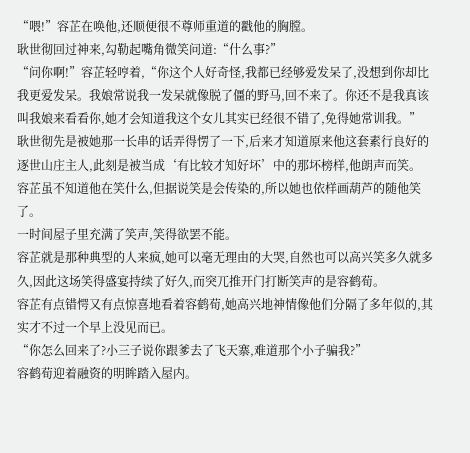“喂!”容芷在唤他,还顺便很不尊师重道的戳他的胸膛。
耿世彻回过神来,勾勒起嘴角微笑问道:“什么事?”
“问你啊!”容芷轻哼着,“你这个人好奇怪,我都已经够爱发呆了,没想到你却比我更爱发呆。我娘常说我一发呆就像脱了僵的野马,回不来了。你还不是我真该叫我娘来看看你,她才会知道我这个女儿其实已经很不错了,免得她常训我。”
耿世彻先是被她那一长串的话弄得愣了一下,后来才知道原来他这套素行良好的逐世山庄主人,此刻是被当成‘有比较才知好坏’中的那坏榜样,他朗声而笑。
容芷虽不知道他在笑什么,但据说笑是会传染的,所以她也依样画葫芦的随他笑了。
一时间屋子里充满了笑声,笑得欲罢不能。
容芷就是那种典型的人来疯,她可以毫无理由的大哭,自然也可以高兴笑多久就多久,因此这场笑得盛宴持续了好久,而突兀推开门打断笑声的是容鹤荀。
容芷有点错愕又有点惊喜地看着容鹤荀,她高兴地神情像他们分隔了多年似的,其实才不过一个早上没见而已。
“你怎么回来了?小三子说你跟爹去了飞天寨,难道那个小子骗我?”
容鹤荀迎着融资的明眸踏入屋内。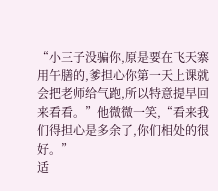“小三子没骗你,原是要在飞天寨用午膳的,爹担心你第一天上课就会把老师给气跑,所以特意提早回来看看。”他微微一笑,“看来我们得担心是多余了,你们相处的很好。”
适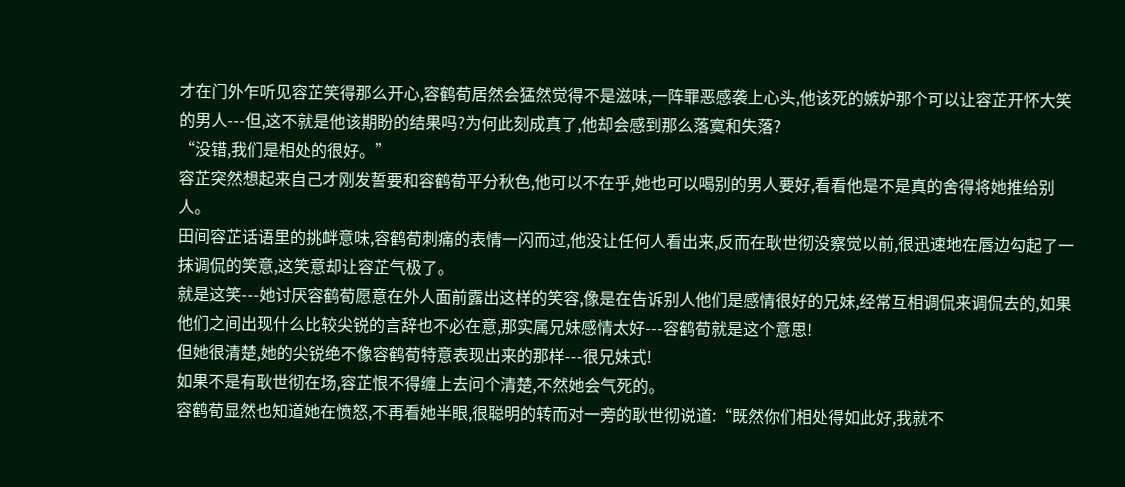才在门外乍听见容芷笑得那么开心,容鹤荀居然会猛然觉得不是滋味,一阵罪恶感袭上心头,他该死的嫉妒那个可以让容芷开怀大笑的男人---但,这不就是他该期盼的结果吗?为何此刻成真了,他却会感到那么落寞和失落?
“没错,我们是相处的很好。”
容芷突然想起来自己才刚发誓要和容鹤荀平分秋色,他可以不在乎,她也可以喝别的男人要好,看看他是不是真的舍得将她推给别人。
田间容芷话语里的挑衅意味,容鹤荀刺痛的表情一闪而过,他没让任何人看出来,反而在耿世彻没察觉以前,很迅速地在唇边勾起了一抹调侃的笑意,这笑意却让容芷气极了。
就是这笑---她讨厌容鹤荀愿意在外人面前露出这样的笑容,像是在告诉别人他们是感情很好的兄妹,经常互相调侃来调侃去的,如果他们之间出现什么比较尖锐的言辞也不必在意,那实属兄妹感情太好---容鹤荀就是这个意思!
但她很清楚,她的尖锐绝不像容鹤荀特意表现出来的那样---很兄妹式!
如果不是有耿世彻在场,容芷恨不得缠上去问个清楚,不然她会气死的。
容鹤荀显然也知道她在愤怒,不再看她半眼,很聪明的转而对一旁的耿世彻说道:“既然你们相处得如此好,我就不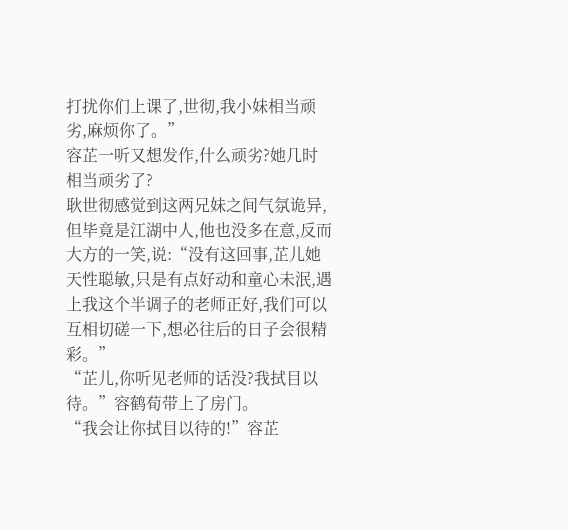打扰你们上课了,世彻,我小妹相当顽劣,麻烦你了。”
容芷一听又想发作,什么顽劣?她几时相当顽劣了?
耿世彻感觉到这两兄妹之间气氛诡异,但毕竟是江湖中人,他也没多在意,反而大方的一笑,说:“没有这回事,芷儿她天性聪敏,只是有点好动和童心未泯,遇上我这个半调子的老师正好,我们可以互相切磋一下,想必往后的日子会很精彩。”
“芷儿,你听见老师的话没?我拭目以待。”容鹤荀带上了房门。
“我会让你拭目以待的!”容芷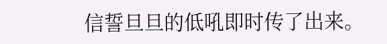信誓旦旦的低吼即时传了出来。